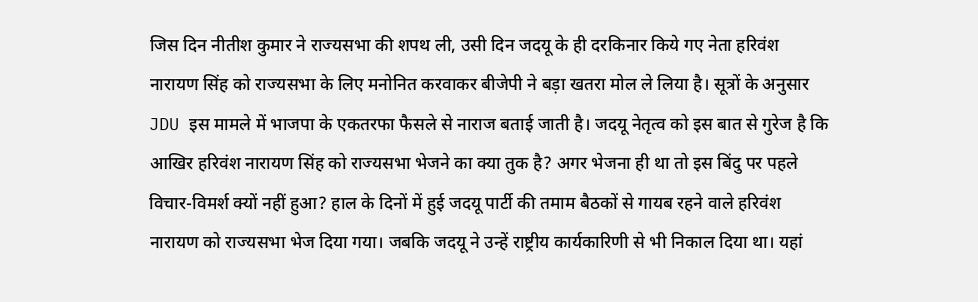जिस दिन नीतीश कुमार ने राज्यसभा की शपथ ली, उसी दिन जदयू के ही दरकिनार किये गए नेता हरिवंश नारायण सिंह को राज्यसभा के लिए मनोनित करवाकर बीजेपी ने बड़ा खतरा मोल ले लिया है। सूत्रों के अनुसार JDU इस मामले में भाजपा के एकतरफा फैसले से नाराज बताई जाती है। जदयू नेतृत्व को इस बात से गुरेज है कि आखिर हरिवंश नारायण सिंह को राज्यसभा भेजने का क्या तुक है? अगर भेजना ही था तो इस बिंदु पर पहले विचार-विमर्श क्यों नहीं हुआ? हाल के दिनों में हुई जदयू पार्टी की तमाम बैठकों से गायब रहने वाले हरिवंश नारायण को राज्यसभा भेज दिया गया। जबकि जदयू ने उन्हें राष्ट्रीय कार्यकारिणी से भी निकाल दिया था। यहां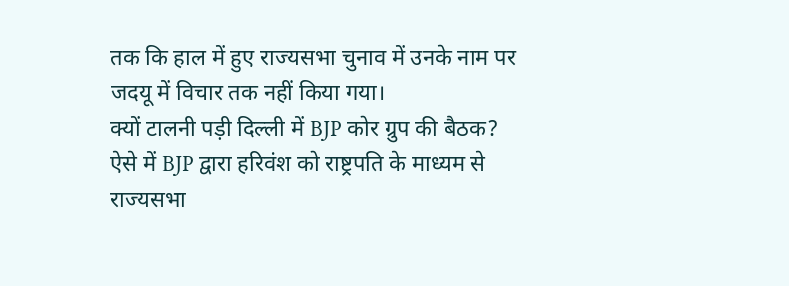तक कि हाल में हुए राज्यसभा चुनाव में उनके नाम पर जदयू में विचार तक नहीं किया गया।
क्यों टालनी पड़ी दिल्ली में BJP कोर ग्रुप की बैठक?
ऐसे में BJP द्वारा हरिवंश को राष्ट्रपति के माध्यम से राज्यसभा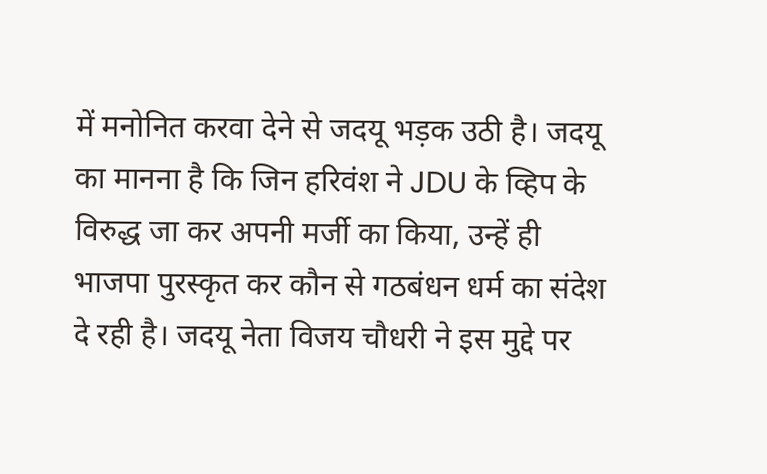में मनोनित करवा देने से जदयू भड़क उठी है। जदयू का मानना है कि जिन हरिवंश ने JDU के व्हिप के विरुद्ध जा कर अपनी मर्जी का किया, उन्हें ही भाजपा पुरस्कृत कर कौन से गठबंधन धर्म का संदेश दे रही है। जदयू नेता विजय चौधरी ने इस मुद्दे पर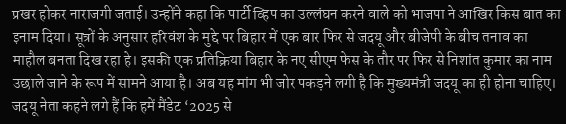प्रखर होकर नाराजगी जताई। उन्होंने कहा कि पार्टी व्हिप का उल्लंघन करने वाले को भाजपा ने आखिर किस बात का इनाम दिया। सूत्रों के अनुसार हरिवंश के मुद्दे पर बिहार में एक बार फिर से जदयू और बीजेपी के बीच तनाव का माहौल बनता दिख रहा हे। इसकी एक प्रतिक्रिया बिहार के नए सीएम फेस के तौर पर फिर से निशांत कुमार का नाम उछाले जाने के रूप में सामने आया है। अब यह मांग भी जोर पकड़ने लगी है कि मुख्यमंत्री जदयू का ही होना चाहिए। जदयू नेता कहने लगे हैं कि हमें मैंडेट ‘2025 से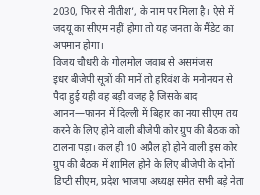2030, फिर से नीतीश’, के नाम पर मिला है। ऐसे में जदयू का सीएम नहीं होगा तो यह जनता के मैंडेट का अपमान होगा।
विजय चौधरी के गोलमोल जवाब से असमंजस
इधर बीजेपी सूत्रों की मानें तो हरिवंश के मनोनयन से पैदा हुई यही वह बड़ी वजह है जिसके बाद आनन—फानन में दिल्ली में बिहार का नया सीएम तय करने के लिए होने वाली बीजेपी कोर ग्रुप की बैठक को टालना पड़ा। कल ही 10 अप्रैल हो होने वाली इस कोर ग्रुप की बैठक में शामिल होने के लिए बीजेपी के दोनों डिप्टी सीएम, प्रदेश भाजपा अध्यक्ष समेत सभी बड़े नेता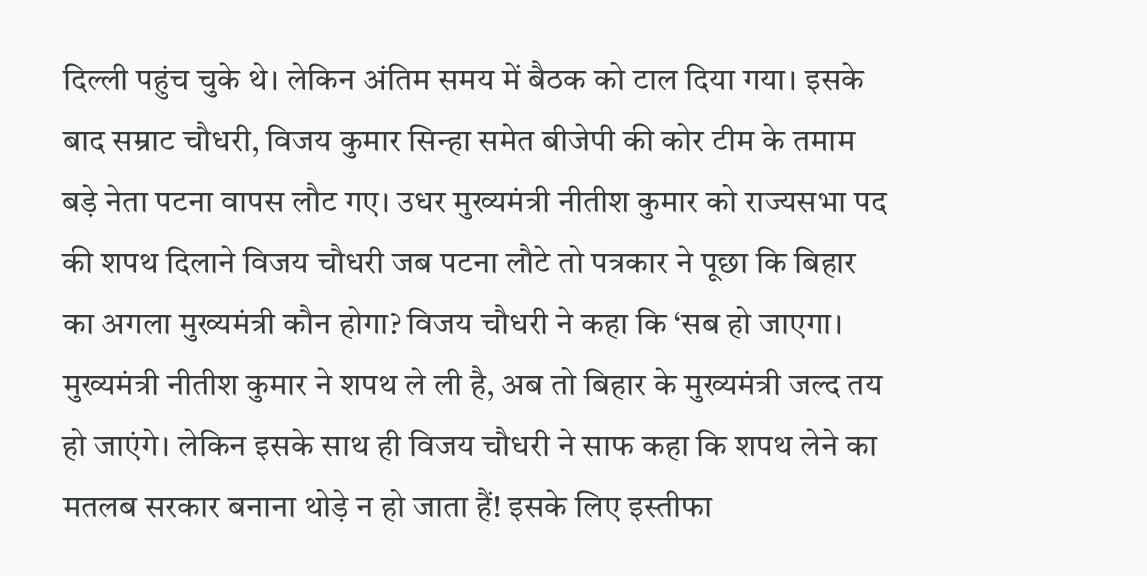दिल्ली पहुंच चुके थे। लेकिन अंतिम समय में बैठक को टाल दिया गया। इसके बाद सम्राट चौधरी, विजय कुमार सिन्हा समेत बीजेपी की कोर टीम के तमाम बड़े नेता पटना वापस लौट गए। उधर मुख्यमंत्री नीतीश कुमार को राज्यसभा पद की शपथ दिलाने विजय चौधरी जब पटना लौटे तो पत्रकार ने पूछा कि बिहार का अगला मुख्यमंत्री कौन होगा? विजय चौधरी ने कहा कि ‘सब हो जाएगा। मुख्यमंत्री नीतीश कुमार ने शपथ ले ली है, अब तो बिहार के मुख्यमंत्री जल्द तय हो जाएंगे। लेकिन इसके साथ ही विजय चौधरी ने साफ कहा कि शपथ लेने का मतलब सरकार बनाना थोड़े न हो जाता हैं! इसके लिए इस्तीफा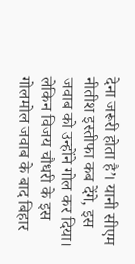देना जरूरी होता है’। यानी सीएम नीतीश इस्तीफा कब देंगे, इस जवाब को उन्होंने गोल कर दिया। लेकिन विजय चौधरी के इस गोलमोल जवाब के बाद बिहार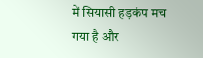में सियासी हड़कंप मच गया है और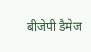बीजेपी डैमेज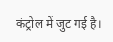कंट्रोल में जुट गई है।